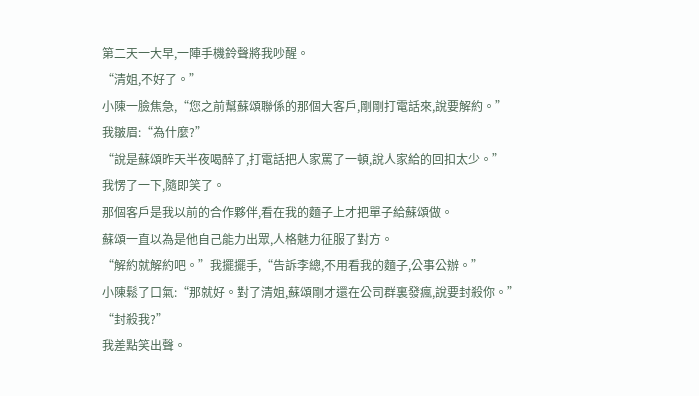第二天一大早,一陣手機鈴聲將我吵醒。
“清姐,不好了。”
小陳一臉焦急,“您之前幫蘇頌聯係的那個大客戶,剛剛打電話來,說要解約。”
我皺眉:“為什麼?”
“說是蘇頌昨天半夜喝醉了,打電話把人家罵了一頓,說人家給的回扣太少。”
我愣了一下,隨即笑了。
那個客戶是我以前的合作夥伴,看在我的麵子上才把單子給蘇頌做。
蘇頌一直以為是他自己能力出眾,人格魅力征服了對方。
“解約就解約吧。”我擺擺手,“告訴李總,不用看我的麵子,公事公辦。”
小陳鬆了口氣:“那就好。對了清姐,蘇頌剛才還在公司群裏發瘋,說要封殺你。”
“封殺我?”
我差點笑出聲。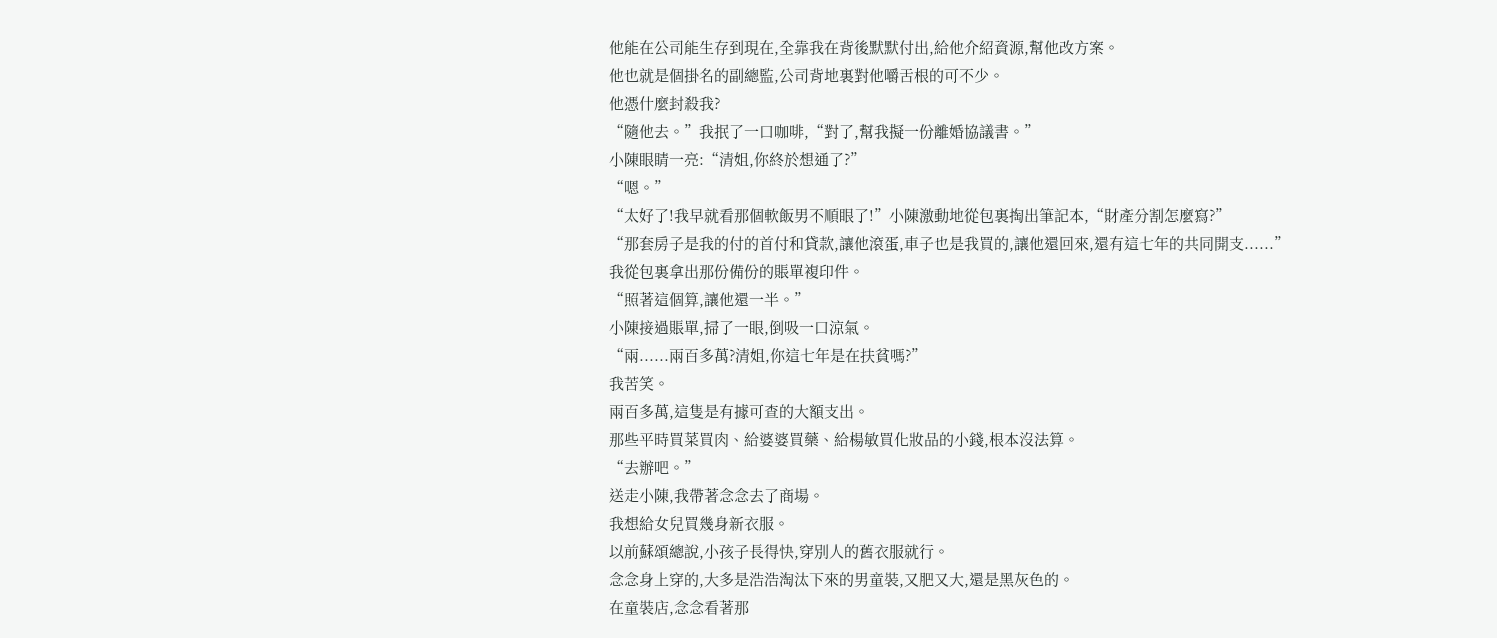他能在公司能生存到現在,全靠我在背後默默付出,給他介紹資源,幫他改方案。
他也就是個掛名的副總監,公司背地裏對他嚼舌根的可不少。
他憑什麼封殺我?
“隨他去。”我抿了一口咖啡,“對了,幫我擬一份離婚協議書。”
小陳眼睛一亮:“清姐,你終於想通了?”
“嗯。”
“太好了!我早就看那個軟飯男不順眼了!”小陳激動地從包裏掏出筆記本,“財產分割怎麼寫?”
“那套房子是我的付的首付和貸款,讓他滾蛋,車子也是我買的,讓他還回來,還有這七年的共同開支......”
我從包裏拿出那份備份的賬單複印件。
“照著這個算,讓他還一半。”
小陳接過賬單,掃了一眼,倒吸一口涼氣。
“兩......兩百多萬?清姐,你這七年是在扶貧嗎?”
我苦笑。
兩百多萬,這隻是有據可查的大額支出。
那些平時買菜買肉、給婆婆買藥、給楊敏買化妝品的小錢,根本沒法算。
“去辦吧。”
送走小陳,我帶著念念去了商場。
我想給女兒買幾身新衣服。
以前蘇頌總說,小孩子長得快,穿別人的舊衣服就行。
念念身上穿的,大多是浩浩淘汰下來的男童裝,又肥又大,還是黑灰色的。
在童裝店,念念看著那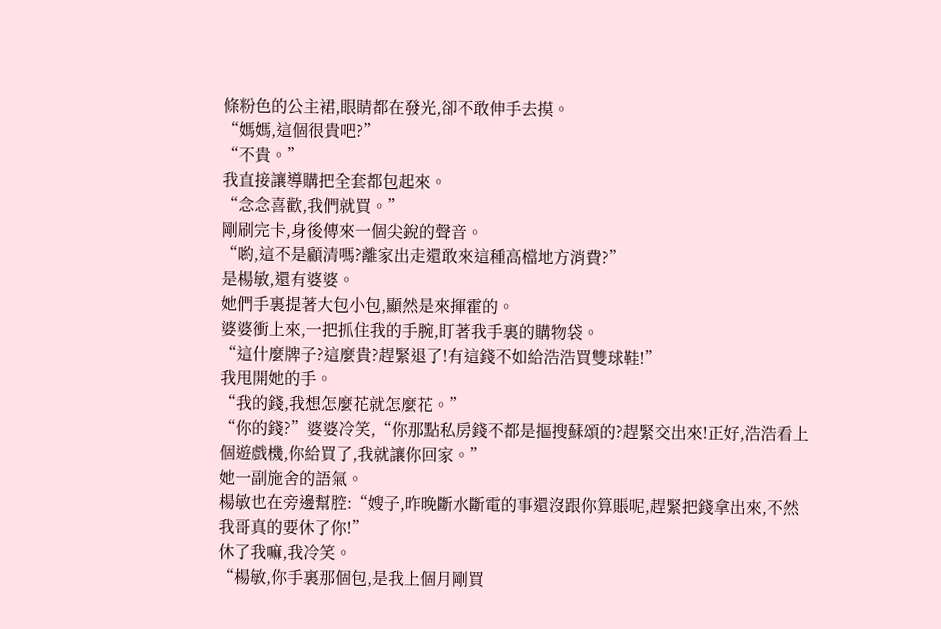條粉色的公主裙,眼睛都在發光,卻不敢伸手去摸。
“媽媽,這個很貴吧?”
“不貴。”
我直接讓導購把全套都包起來。
“念念喜歡,我們就買。”
剛刷完卡,身後傳來一個尖銳的聲音。
“喲,這不是顧清嗎?離家出走還敢來這種高檔地方消費?”
是楊敏,還有婆婆。
她們手裏提著大包小包,顯然是來揮霍的。
婆婆衝上來,一把抓住我的手腕,盯著我手裏的購物袋。
“這什麼牌子?這麼貴?趕緊退了!有這錢不如給浩浩買雙球鞋!”
我甩開她的手。
“我的錢,我想怎麼花就怎麼花。”
“你的錢?”婆婆冷笑,“你那點私房錢不都是摳搜蘇頌的?趕緊交出來!正好,浩浩看上個遊戲機,你給買了,我就讓你回家。”
她一副施舍的語氣。
楊敏也在旁邊幫腔:“嫂子,昨晚斷水斷電的事還沒跟你算賬呢,趕緊把錢拿出來,不然我哥真的要休了你!”
休了我嘛,我冷笑。
“楊敏,你手裏那個包,是我上個月剛買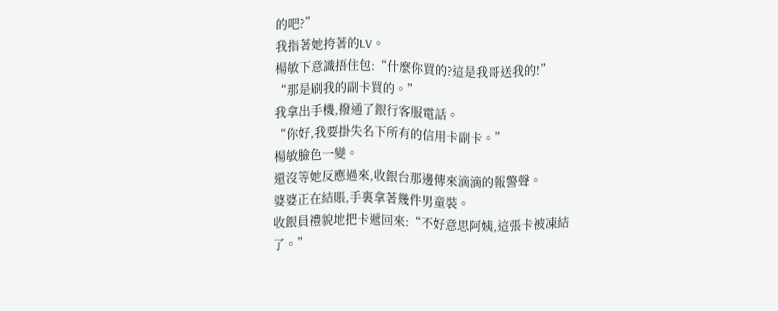的吧?”
我指著她挎著的LV。
楊敏下意識捂住包:“什麼你買的?這是我哥送我的!”
“那是刷我的副卡買的。”
我拿出手機,撥通了銀行客服電話。
“你好,我要掛失名下所有的信用卡副卡。”
楊敏臉色一變。
還沒等她反應過來,收銀台那邊傳來滴滴的報警聲。
婆婆正在結賬,手裏拿著幾件男童裝。
收銀員禮貌地把卡遞回來:“不好意思阿姨,這張卡被凍結了。”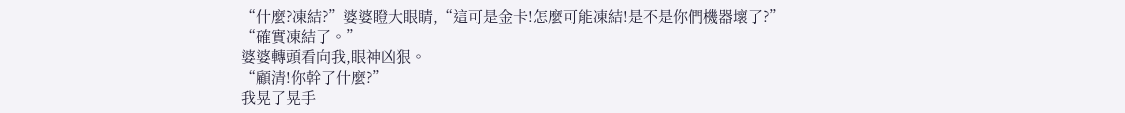“什麼?凍結?”婆婆瞪大眼睛,“這可是金卡!怎麼可能凍結!是不是你們機器壞了?”
“確實凍結了。”
婆婆轉頭看向我,眼神凶狠。
“顧清!你幹了什麼?”
我晃了晃手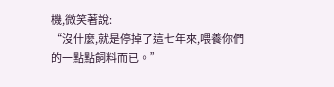機,微笑著說:
“沒什麼,就是停掉了這七年來,喂養你們的一點點飼料而已。”